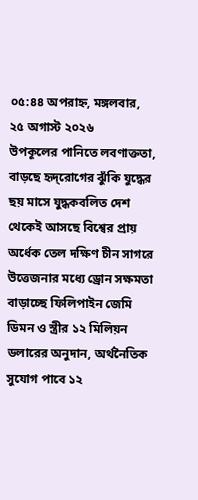০৫:৪৪ অপরাহ্ন, মঙ্গলবার, ২৫ অগাস্ট ২০২৬
উপকূলের পানিতে লবণাক্ততা, বাড়ছে হৃদ্‌রোগের ঝুঁকি যুদ্ধের ছয় মাসে যুদ্ধকবলিত দেশ থেকেই আসছে বিশ্বের প্রায় অর্ধেক তেল দক্ষিণ চীন সাগরে উত্তেজনার মধ্যে ড্রোন সক্ষমতা বাড়াচ্ছে ফিলিপাইন জেমি ডিমন ও স্ত্রীর ১২ মিলিয়ন ডলারের অনুদান, অর্থনৈতিক সুযোগ পাবে ১২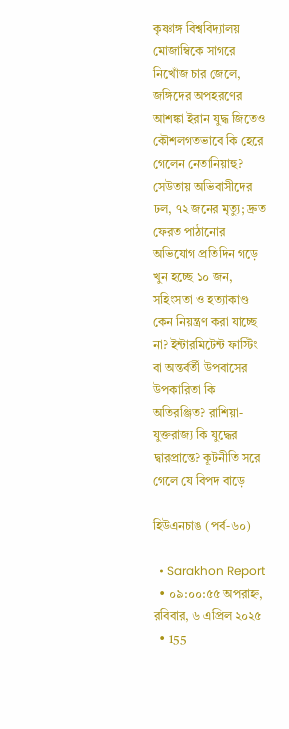কৃষ্ণাঙ্গ বিশ্ববিদ্যালয় মোজাম্বিকে সাগরে নিখোঁজ চার জেলে, জঙ্গিদের অপহরণের আশঙ্কা ইরান যুদ্ধ জিতেও কৌশলগতভাবে কি হেরে গেলেন নেতানিয়াহু? সেউতায় অভিবাসীদের ঢল, ৭২ জনের মৃত্যু; দ্রুত ফেরত পাঠানোর অভিযোগ প্রতিদিন গড়ে খুন হচ্ছে ১০ জন, সহিংসতা ও হত্যাকাণ্ড কেন নিয়ন্ত্রণ করা যাচ্ছে না? ইন্টারমিটেন্ট ফাস্টিং বা অন্তর্বর্তী উপবাসের উপকারিতা কি অতিরঞ্জিত? রাশিয়া-যুক্তরাজ্য কি যুদ্ধের দ্বারপ্রান্তে? কূটনীতি সরে গেলে যে বিপদ বাড়ে

হিউএনচাঙ (পর্ব-৬০)

  • Sarakhon Report
  • ০৯:০০:৫৫ অপরাহ্ন, রবিবার, ৬ এপ্রিল ২০২৫
  • 155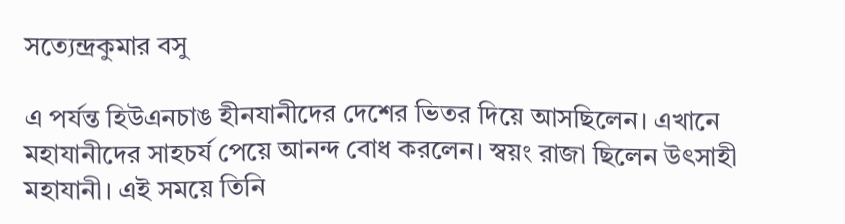সত্যেন্দ্রকুমার বসু

এ পর্যন্ত হিউএনচাঙ হীনযানীদের দেশের ভিতর দিয়ে আসছিলেন। এখানে মহাযানীদের সাহচর্য পেয়ে আনন্দ বোধ করলেন। স্বয়ং রাজা ছিলেন উৎসাহী মহাযানী। এই সময়ে তিনি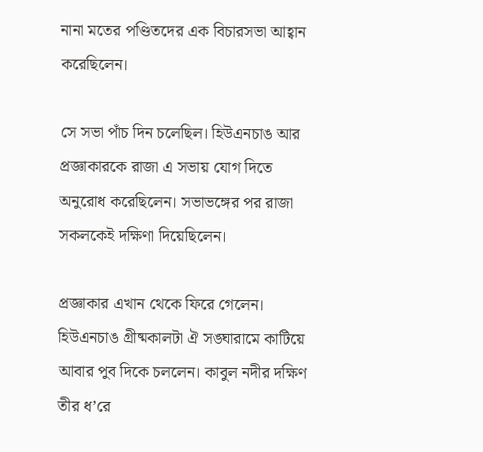নানা মতের পণ্ডিতদের এক বিচারসভা আহ্বান করেছিলেন।

সে সভা পাঁচ দিন চলেছিল। হিউএনচাঙ আর প্রজ্ঞাকারকে রাজা এ সভায় যোগ দিতে অনুরোধ করেছিলেন। সভাভঙ্গের পর রাজা সকলকেই দক্ষিণা দিয়েছিলেন।

প্রজ্ঞাকার এখান থেকে ফিরে গেলেন। হিউএনচাঙ গ্রীষ্মকালটা ঐ সঙ্ঘারামে কাটিয়ে আবার পুব দিকে চললেন। কাবুল নদীর দক্ষিণ তীর ধ’রে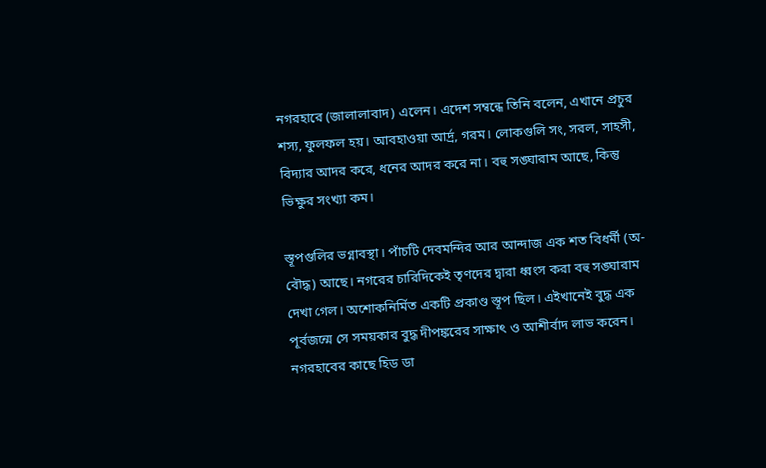নগরহারে (জালালাবাদ) এলেন। এদেশ সম্বন্ধে তিনি বলেন, এখানে প্রচুর শস্য, ফুলফল হয়। আবহাওয়া আর্দ্র, গরম। লোকগুলি সং, সরল, সাহসী, বিদ্যার আদর করে, ধনের আদর করে না। বহু সঙ্ঘারাম আছে, কিন্তু ভিক্ষুর সংখ্যা কম।

স্তূপগুলির ভগ্নাবস্থা। পাঁচটি দেবমন্দির আর আন্দাজ এক শত বিধর্মী (অ-বৌদ্ধ) আছে। নগরের চারিদিকেই তৃণদের দ্বারা ধ্বংস করা বহু সঙ্ঘারাম দেখা গেল। অশোকনির্মিত একটি প্রকাণ্ড স্তূপ ছিল। এইখানেই বুদ্ধ এক পূর্বজন্মে সে সময়কার বুদ্ধ দীপঙ্করের সাক্ষাৎ ও আশীর্বাদ লাভ করেন। নগরহাবের কাছে হিড ডা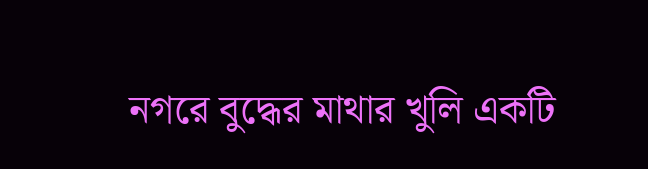নগরে বুদ্ধের মাথার খুলি একটি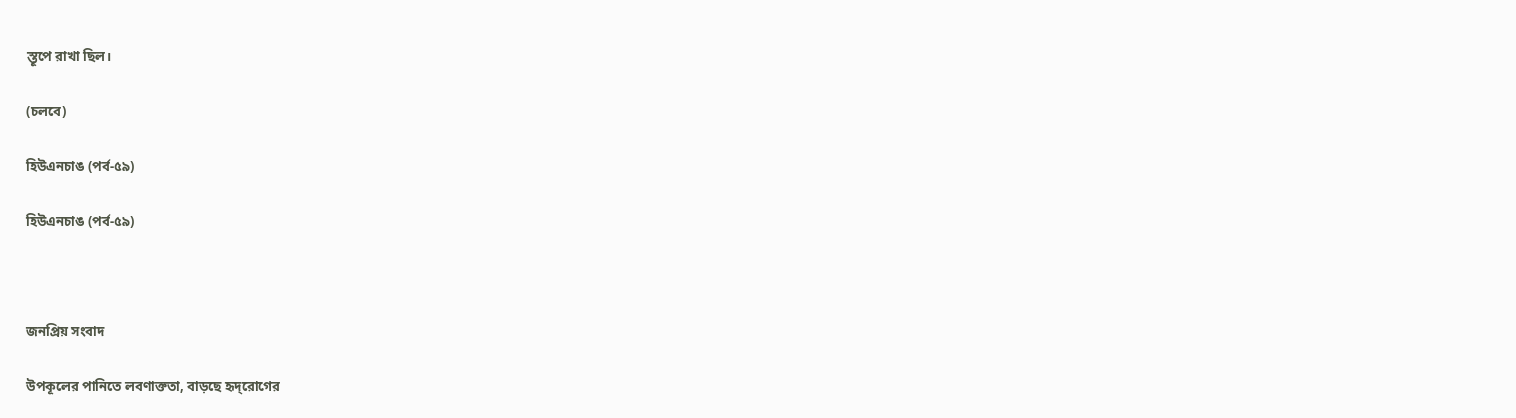স্তূপে রাখা ছিল।

(চলবে)

হিউএনচাঙ (পর্ব-৫৯)

হিউএনচাঙ (পর্ব-৫৯)



জনপ্রিয় সংবাদ

উপকূলের পানিতে লবণাক্ততা, বাড়ছে হৃদ্‌রোগের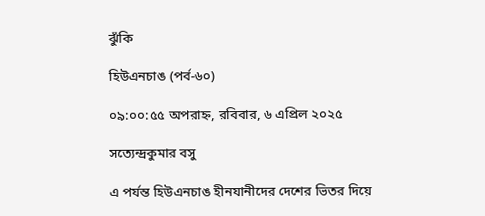ঝুঁকি

হিউএনচাঙ (পর্ব-৬০)

০৯:০০:৫৫ অপরাহ্ন, রবিবার, ৬ এপ্রিল ২০২৫

সত্যেন্দ্রকুমার বসু

এ পর্যন্ত হিউএনচাঙ হীনযানীদের দেশের ভিতর দিয়ে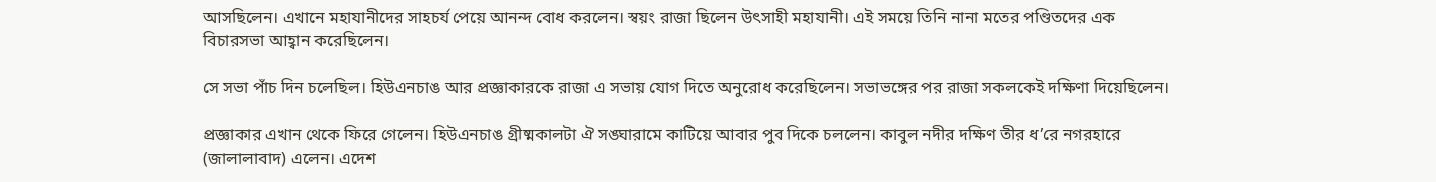আসছিলেন। এখানে মহাযানীদের সাহচর্য পেয়ে আনন্দ বোধ করলেন। স্বয়ং রাজা ছিলেন উৎসাহী মহাযানী। এই সময়ে তিনি নানা মতের পণ্ডিতদের এক বিচারসভা আহ্বান করেছিলেন।

সে সভা পাঁচ দিন চলেছিল। হিউএনচাঙ আর প্রজ্ঞাকারকে রাজা এ সভায় যোগ দিতে অনুরোধ করেছিলেন। সভাভঙ্গের পর রাজা সকলকেই দক্ষিণা দিয়েছিলেন।

প্রজ্ঞাকার এখান থেকে ফিরে গেলেন। হিউএনচাঙ গ্রীষ্মকালটা ঐ সঙ্ঘারামে কাটিয়ে আবার পুব দিকে চললেন। কাবুল নদীর দক্ষিণ তীর ধ’রে নগরহারে (জালালাবাদ) এলেন। এদেশ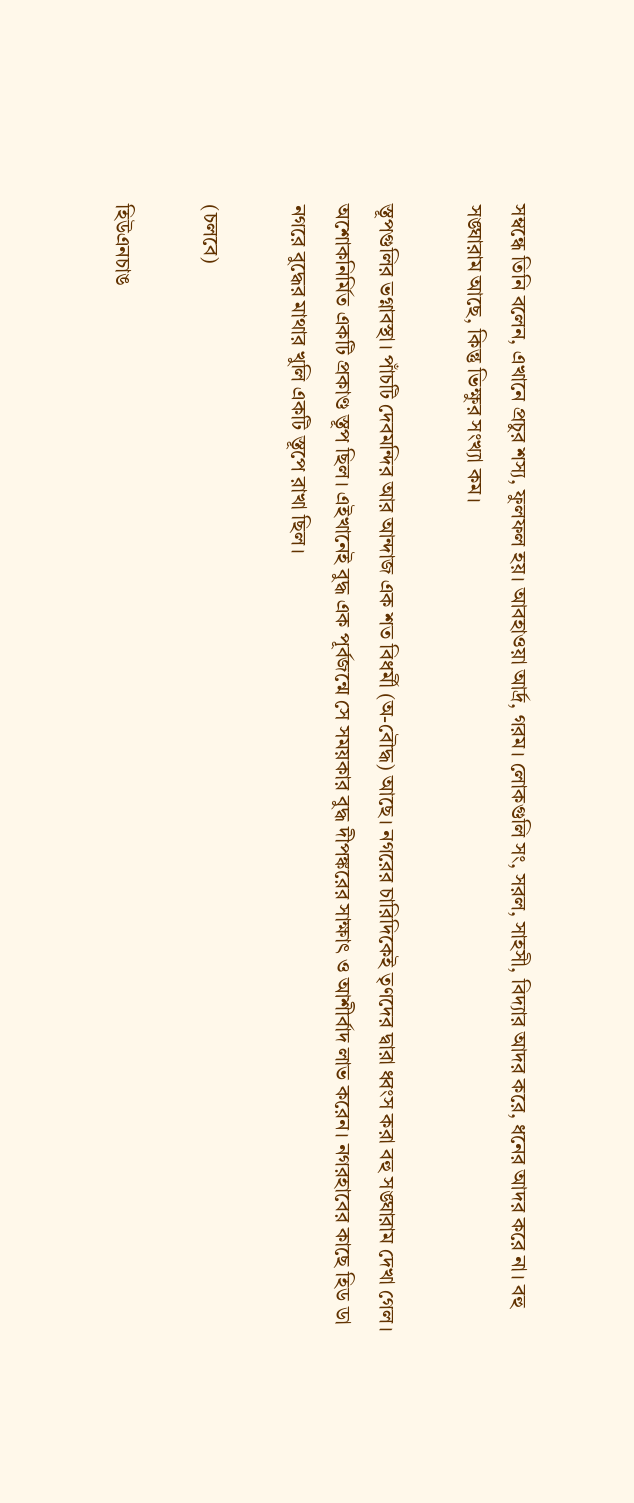সম্বন্ধে তিনি বলেন, এখানে প্রচুর শস্য, ফুলফল হয়। আবহাওয়া আর্দ্র, গরম। লোকগুলি সং, সরল, সাহসী, বিদ্যার আদর করে, ধনের আদর করে না। বহু সঙ্ঘারাম আছে, কিন্তু ভিক্ষুর সংখ্যা কম।

স্তূপগুলির ভগ্নাবস্থা। পাঁচটি দেবমন্দির আর আন্দাজ এক শত বিধর্মী (অ-বৌদ্ধ) আছে। নগরের চারিদিকেই তৃণদের দ্বারা ধ্বংস করা বহু সঙ্ঘারাম দেখা গেল। অশোকনির্মিত একটি প্রকাণ্ড স্তূপ ছিল। এইখানেই বুদ্ধ এক পূর্বজন্মে সে সময়কার বুদ্ধ দীপঙ্করের সাক্ষাৎ ও আশীর্বাদ লাভ করেন। নগরহাবের কাছে হিড ডা নগরে বুদ্ধের মাথার খুলি একটি স্তূপে রাখা ছিল।

(চলবে)

হিউএনচাঙ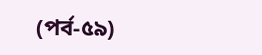(পর্ব-৫৯)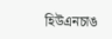হিউএনচাঙ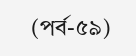(পর্ব-৫৯)